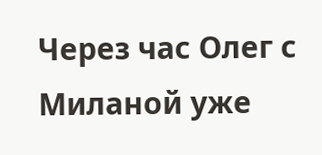Через час Олег с Миланой уже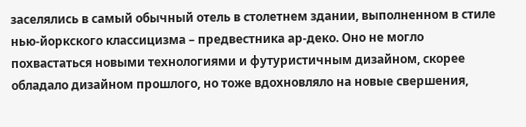заселялись в самый обычный отель в столетнем здании, выполненном в стиле нью-йоркского классицизма – предвестника ар-деко. Оно не могло похвастаться новыми технологиями и футуристичным дизайном, скорее обладало дизайном прошлого, но тоже вдохновляло на новые свершения,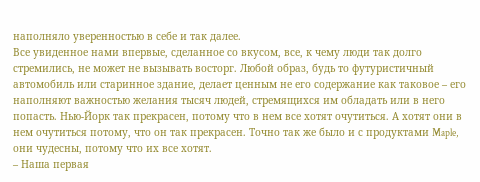наполняло уверенностью в себе и так далее.
Все увиденное нами впервые, сделанное со вкусом, все, к чему люди так долго стремились, не может не вызывать восторг. Любой образ, будь то футуристичный автомобиль или старинное здание, делает ценным не его содержание как таковое – его наполняют важностью желания тысяч людей, стремящихся им обладать или в него попасть. Нью-Йорк так прекрасен, потому что в нем все хотят очутиться. А хотят они в нем очутиться потому, что он так прекрасен. Точно так же было и с продуктами Maple, они чудесны, потому что их все хотят.
– Наша первая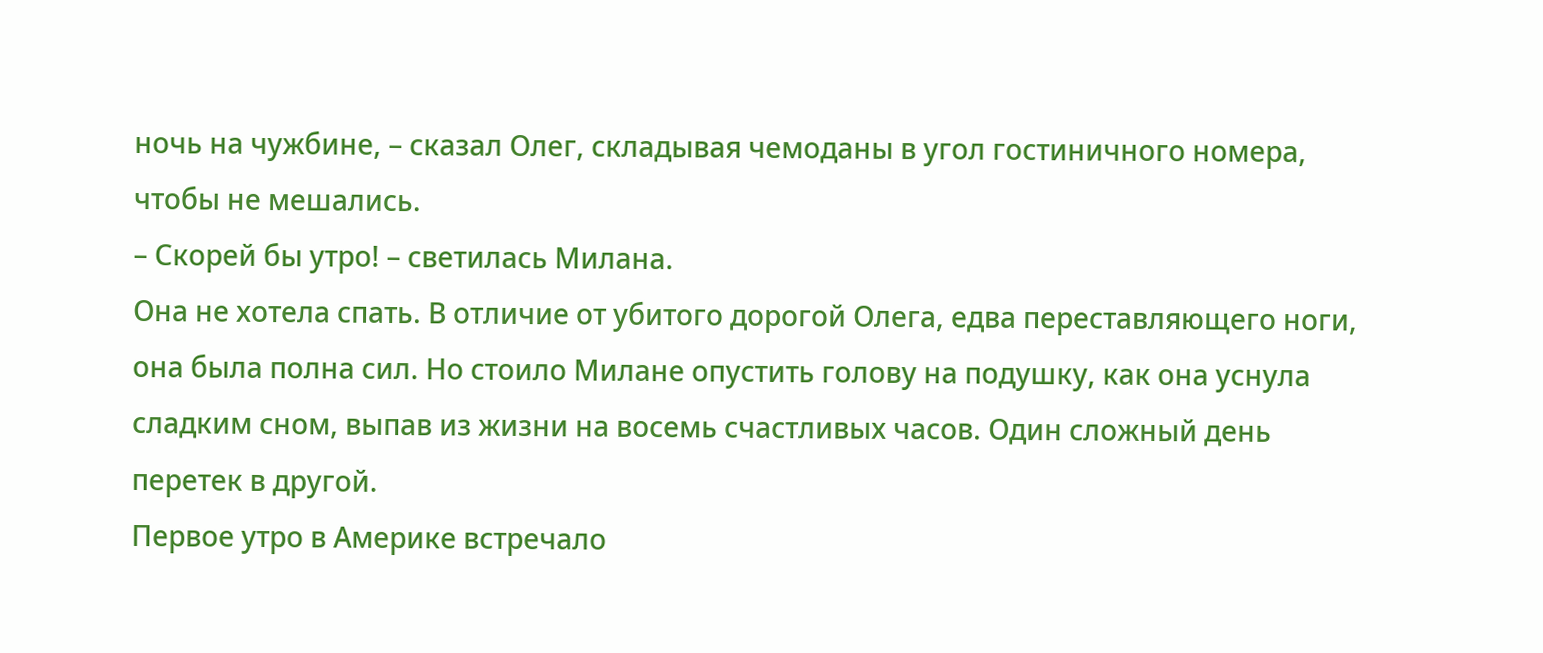ночь на чужбине, – сказал Олег, складывая чемоданы в угол гостиничного номера, чтобы не мешались.
– Скорей бы утро! – светилась Милана.
Она не хотела спать. В отличие от убитого дорогой Олега, едва переставляющего ноги, она была полна сил. Но стоило Милане опустить голову на подушку, как она уснула сладким сном, выпав из жизни на восемь счастливых часов. Один сложный день перетек в другой.
Первое утро в Америке встречало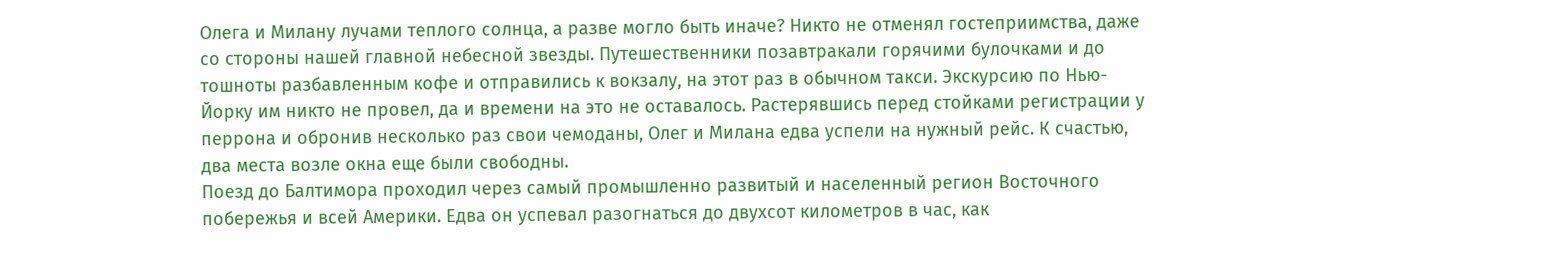Олега и Милану лучами теплого солнца, а разве могло быть иначе? Никто не отменял гостеприимства, даже со стороны нашей главной небесной звезды. Путешественники позавтракали горячими булочками и до тошноты разбавленным кофе и отправились к вокзалу, на этот раз в обычном такси. Экскурсию по Нью-Йорку им никто не провел, да и времени на это не оставалось. Растерявшись перед стойками регистрации у перрона и обронив несколько раз свои чемоданы, Олег и Милана едва успели на нужный рейс. К счастью, два места возле окна еще были свободны.
Поезд до Балтимора проходил через самый промышленно развитый и населенный регион Восточного побережья и всей Америки. Едва он успевал разогнаться до двухсот километров в час, как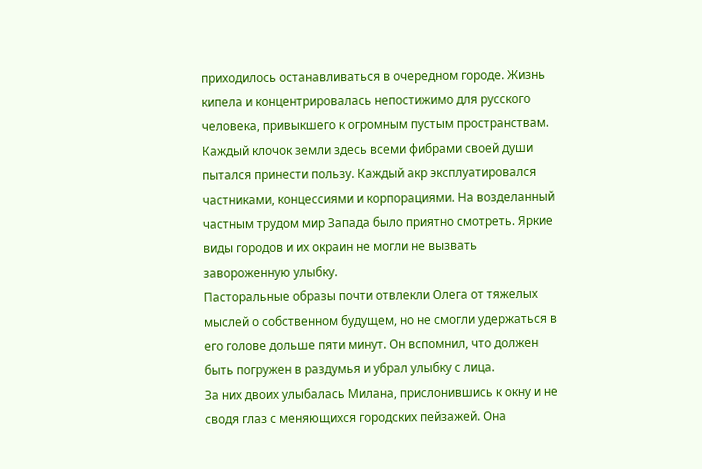приходилось останавливаться в очередном городе. Жизнь кипела и концентрировалась непостижимо для русского человека, привыкшего к огромным пустым пространствам. Каждый клочок земли здесь всеми фибрами своей души пытался принести пользу. Каждый акр эксплуатировался частниками, концессиями и корпорациями. На возделанный частным трудом мир Запада было приятно смотреть. Яркие виды городов и их окраин не могли не вызвать завороженную улыбку.
Пасторальные образы почти отвлекли Олега от тяжелых мыслей о собственном будущем, но не смогли удержаться в его голове дольше пяти минут. Он вспомнил, что должен быть погружен в раздумья и убрал улыбку с лица.
За них двоих улыбалась Милана, прислонившись к окну и не сводя глаз с меняющихся городских пейзажей. Она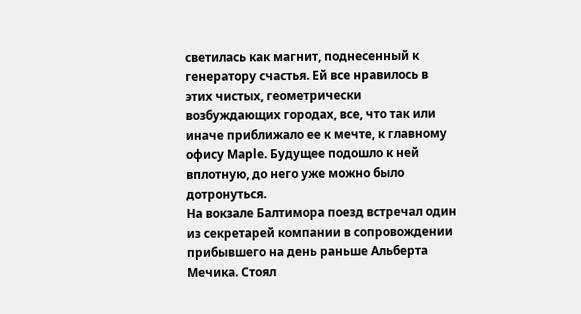светилась как магнит, поднесенный к генератору счастья. Ей все нравилось в этих чистых, геометрически возбуждающих городах, все, что так или иначе приближало ее к мечте, к главному офису Maple. Будущее подошло к ней вплотную, до него уже можно было дотронуться.
На вокзале Балтимора поезд встречал один из секретарей компании в сопровождении прибывшего на день раньше Альберта Мечика. Стоял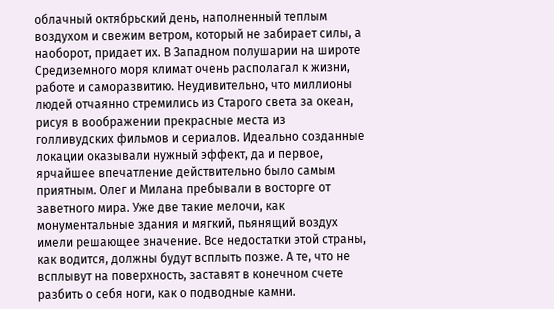облачный октябрьский день, наполненный теплым воздухом и свежим ветром, который не забирает силы, а наоборот, придает их. В Западном полушарии на широте Средиземного моря климат очень располагал к жизни, работе и саморазвитию. Неудивительно, что миллионы людей отчаянно стремились из Старого света за океан, рисуя в воображении прекрасные места из голливудских фильмов и сериалов. Идеально созданные локации оказывали нужный эффект, да и первое, ярчайшее впечатление действительно было самым приятным. Олег и Милана пребывали в восторге от заветного мира. Уже две такие мелочи, как монументальные здания и мягкий, пьянящий воздух имели решающее значение. Все недостатки этой страны, как водится, должны будут всплыть позже. А те, что не всплывут на поверхность, заставят в конечном счете разбить о себя ноги, как о подводные камни.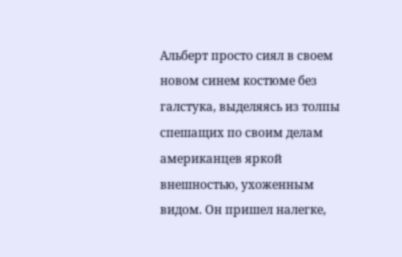Альберт просто сиял в своем новом синем костюме без галстука, выделяясь из толпы спешащих по своим делам американцев яркой внешностью, ухоженным видом. Он пришел налегке,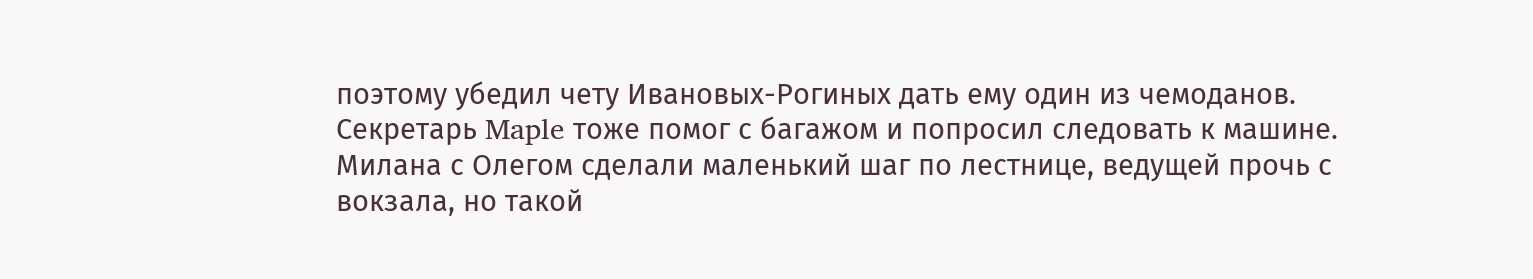поэтому убедил чету Ивановых-Рогиных дать ему один из чемоданов. Секретарь Maple тоже помог с багажом и попросил следовать к машине. Милана с Олегом сделали маленький шаг по лестнице, ведущей прочь с вокзала, но такой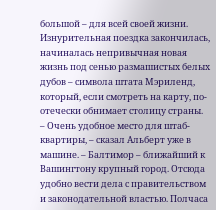большой – для всей своей жизни. Изнурительная поездка закончилась, начиналась непривычная новая жизнь под сенью размашистых белых дубов – символа штата Мэриленд, который, если смотреть на карту, по-отечески обнимает столицу страны.
– Очень удобное место для штаб-квартиры, – сказал Альберт уже в машине. – Балтимор – ближайший к Вашингтону крупный город. Отсюда удобно вести дела с правительством и законодательной властью. Полчаса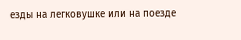езды на легковушке или на поезде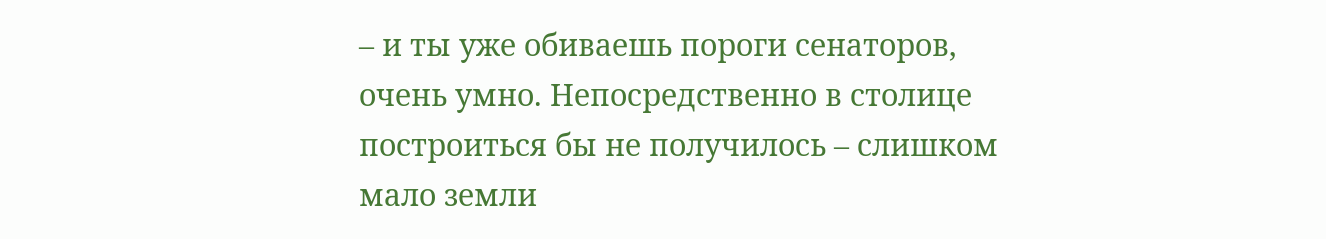– и ты уже обиваешь пороги сенаторов, очень умно. Непосредственно в столице построиться бы не получилось – слишком мало земли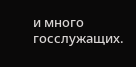и много госслужащих.